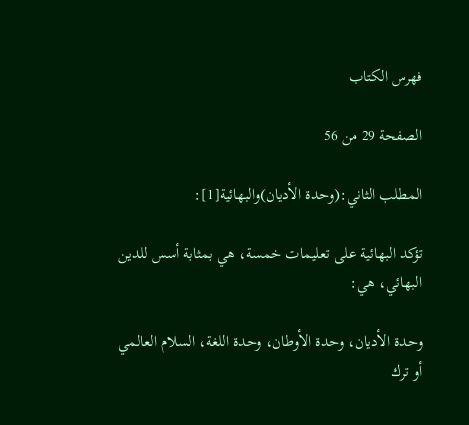فهرس الكتاب

الصفحة 29 من 56

المطلب الثاني:(وحدة الأديان)والبهائية[1]:

تؤكد البهائية على تعليمات خمسة، هي بمثابة أسس للدين البهائي، هي:

وحدة الأديان، وحدة الأوطان، وحدة اللغة، السلام العالمي أو ترك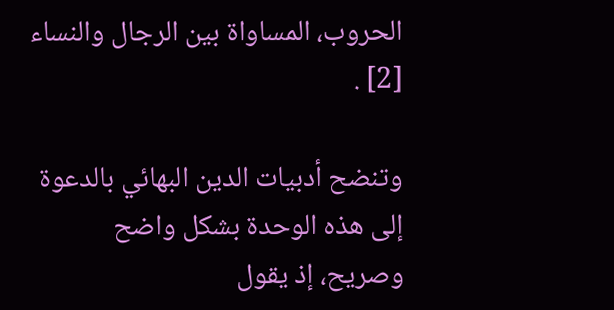الحروب، المساواة بين الرجال والنساء [2] .

وتنضح أدبيات الدين البهائي بالدعوة إلى هذه الوحدة بشكل واضح وصريح، إذ يقول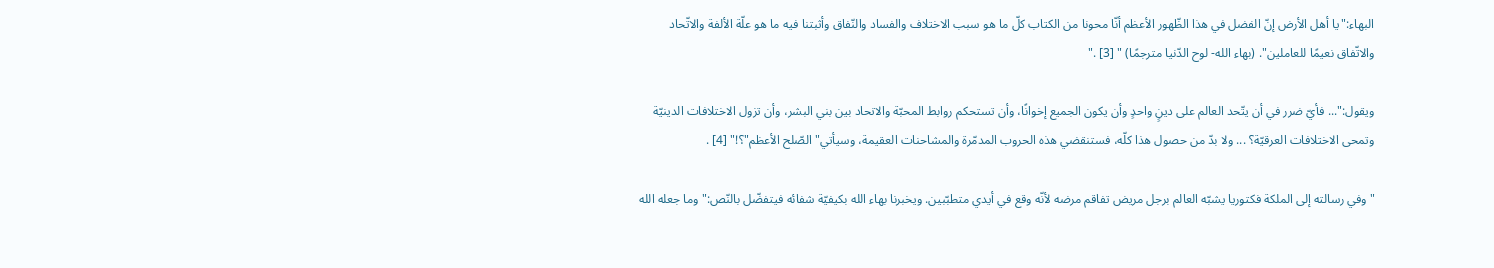البهاء:"يا أهل الأرض إنّ الفضل في هذا الظّهور الأعظم أنّا محونا من الكتاب كلّ ما هو سبب الاختلاف والفساد والنّفاق وأثبتنا فيه ما هو علّة الألفة والاتّحاد والاتّفاق نعيمًا للعاملين". (بهاء الله- لوح الدّنيا مترجمًا) " [3] ."

ويقول:"... فأيّ ضرر في أن يتّحد العالم على دينٍ واحدٍ وأن يكون الجميع إخوانًا، وأن تستحكم روابط المحبّة والاتحاد بين بني البشر، وأن تزول الاختلافات الدينيّة وتمحى الاختلافات العرقيّة؟ ... ولا بدّ من حصول هذا كلّه، فستنقضي هذه الحروب المدمّرة والمشاحنات العقيمة، وسيأتي"الصّلح الأعظم"؟!" [4] .

"وفي رسالته إلى الملكة فكتوريا يشبّه العالم برجل مريض تفاقم مرضه لأنّه وقع في أيدي متطبّبين. ويخبرنا بهاء الله بكيفيّة شفائه فيتفضّل بالنّص:"وما جعله الله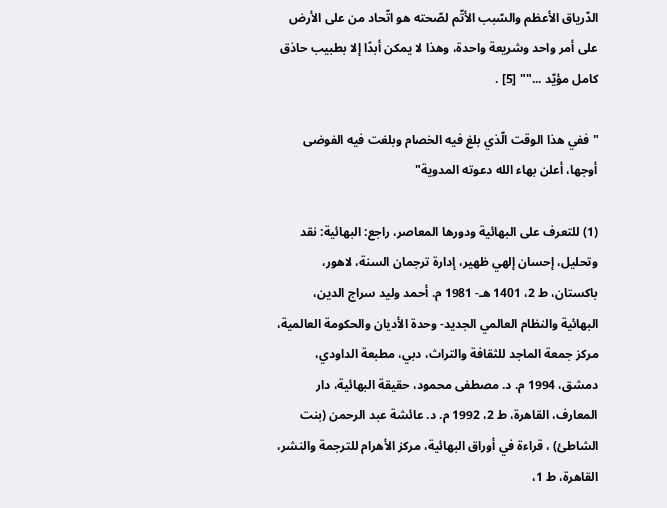الدّرياق الأعظم والسّبب الأتّم لصّحته هو اتّحاد من على الأرض على أمر واحد وشريعة واحدة، وهذا لا يمكن أبدًا إلا بطبيب حاذق كامل مؤيّد ..."" [5] .

"ففي هذا الوقت الّذي بلغ فيه الخصام وبلغت فيه الفوضى أوجها، أعلن بهاء الله دعوته المدوية"

(1) للتعرف على البهائية ودورها المعاصر، راجع: البهائية: نقد وتحليل، إحسان إلهي ظهير، إدارة ترجمان السنة، لاهور، باكستان، ط 2، 1401 هـ- 1981 م. أحمد وليد سراج الدين، البهائية والنظام العالمي الجديد- وحدة الأديان والحكومة العالمية، مركز جمعة الماجد للثقافة والتراث، دبي، مطبعة الداودي، دمشق، 1994 م. د. مصطفى محمود، حقيقة البهائية، دار المعارف، القاهرة، ط 2، 1992 م. د. عائشة عبد الرحمن (بنت الشاطئ) ، قراءة في أوراق البهائية، مركز الأهرام للترجمة والنشر، القاهرة، ط 1،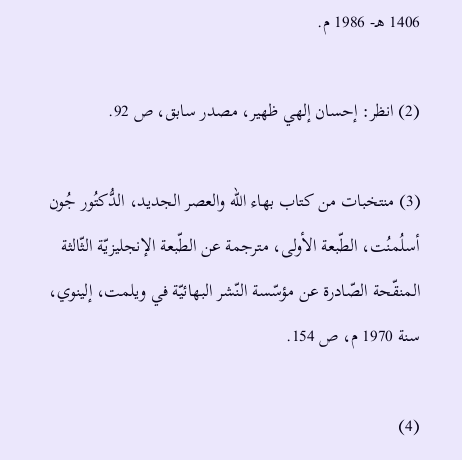1406 هـ- 1986 م.

(2) انظر: إحسان إلهي ظهير، مصدر سابق، ص 92.

(3) منتخبات من كتاب بهاء الله والعصر الجديد، الدُّكتُور جُون أسلُمنُت، الطّبعة الأولى، مترجمة عن الطّبعة الإنجليزيّة الثّالثة المنقّحة الصّادرة عن مؤسّسة النّشر البهائيّة في ويلمت، إلينوي، سنة 1970 م، ص 154.

(4)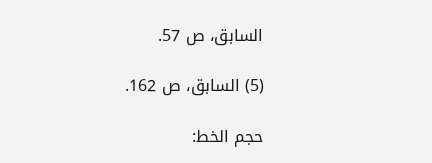السابق، ص 57.

(5) السابق، ص 162.

حجم الخط: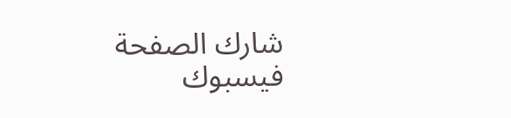شارك الصفحة
فيسبوك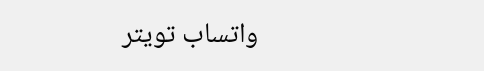واتساب تويتر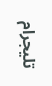تليجرام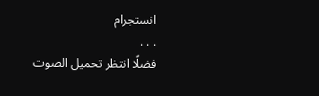انستجرام
. . .
فضلًا انتظر تحميل الصوت